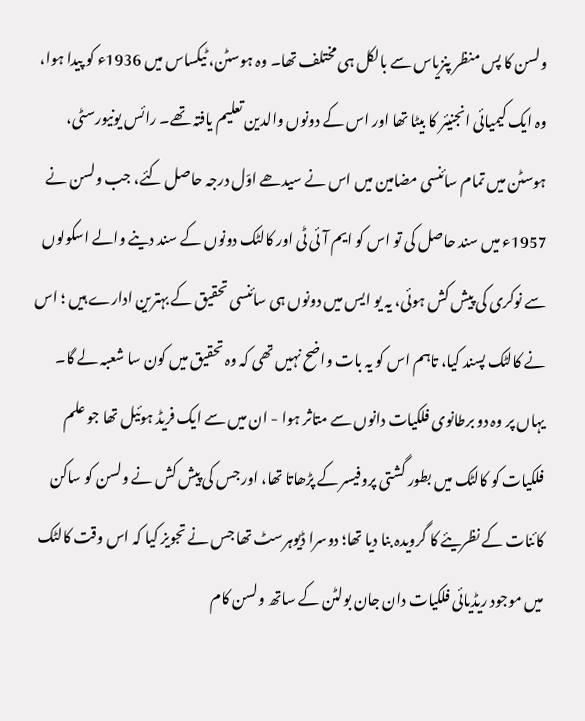ولسن کا پس منظر پنزیاس سے بالکل ہی مختلف تھا۔ وہ ہوسٹن، ٹیکساس میں 1936ء کو پیدا ہوا، وہ ایک کیمیائی انجنیئر کا بیٹا تھا اور اس کے دونوں والدین تعلیم یافتہ تھے۔ رائس یونیورسٹی، ہوسٹن میں تمام سائنسی مضامین میں اس نے سیدھے اوّل درجہ حاصل کئے، جب ولسن نے 1957ء میں سند حاصل کی تو اس کو ایم آئی ٹی اور کالٹک دونوں کے سند دینے والے اسکولوں سے نوکری کی پیش کش ہوئی، یہ یو ایس میں دونوں ہی سائنسی تحقیق کے بہترین ادارے ہیں ؛ اس نے کالٹک پسند کیا، تاہم اس کو یہ بات واضح نہیں تھی کہ وہ تحقیق میں کون سا شعبہ لے گا۔ یہاں پر وہ دو برطانوی فلکیات دانوں سے متاثر ہوا - ان میں سے ایک فریڈ ہوئیل تھا جو علم فلکیات کو کالٹک میں بطور گشتی پروفیسر کے پڑھاتا تھا، اور جس کی پیش کش نے ولسن کو ساکن کائنات کے نظریئے کا گرویدہ بنا دیا تھا؛ دوسرا ڈیوہرسٹ تھا جس نے تجویز کیا کہ اس وقت کالٹک میں موجود ریڈیائی فلکیات دان جان بولٹن کے ساتھ ولسن کام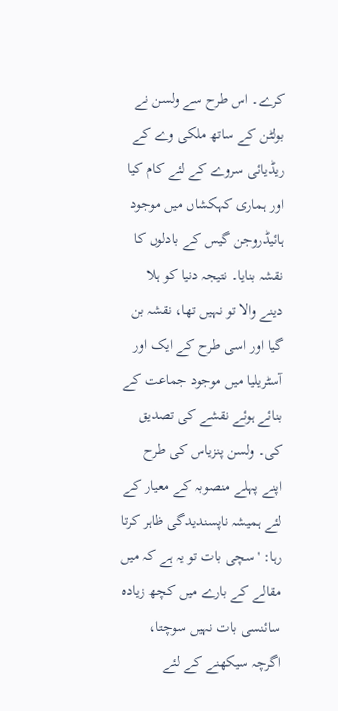کرے۔ اس طرح سے ولسن نے بولٹن کے ساتھ ملکی وے کے ریڈیائی سروے کے لئے کام کیا اور ہماری کہکشاں میں موجود ہائیڈروجن گیس کے بادلوں کا نقشہ بنایا۔ نتیجہ دنیا کو ہلا دینے والا تو نہیں تھا، نقشہ بن گیا اور اسی طرح کے ایک اور آسٹریلیا میں موجود جماعت کے بنائے ہوئے نقشے کی تصدیق کی۔ ولسن پنزیاس کی طرح اپنے پہلے منصوبہ کے معیار کے لئے ہمیشہ ناپسندیدگی ظاہر کرتا رہا: 'سچی بات تو یہ ہے کہ میں مقالے کے بارے میں کچھ زیادہ سائنسی بات نہیں سوچتا، اگرچہ سیکھنے کے لئے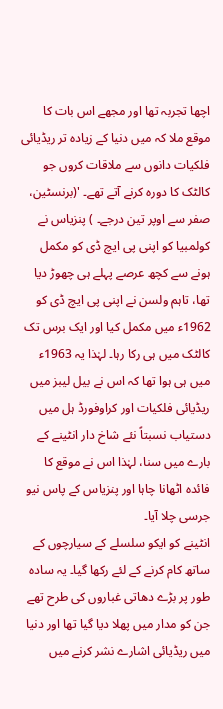اچھا تجربہ تھا اور مجھے اس بات کا موقع ملا کہ میں دنیا کے زیادہ تر ریڈیائی فلکیات دانوں سے ملاقات کروں جو کالٹک کا دورہ کرنے آتے تھے۔ '(برنسٹین، صفر سے اوپر تین درجے۔ ) پنزیاس نے کولمبیا کو اپنی پی ایچ ڈی کو مکمل ہونے سے کچھ عرصے پہلے ہی چھوڑ دیا تھا، تاہم ولسن نے اپنی پی ایچ ڈی کو 1962ء میں مکمل کیا اور ایک برس تک کالٹک میں ہی رکا رہا۔ لہٰذا یہ 1963ء میں ہی ہوا تھا کہ اس نے بیل لیبز میں ریڈیائی فلکیات اور کراوفورڈ ہل میں دستیاب نسبتاً نئے شاخ دار انٹینے کے بارے میں سنا، لہٰذا اس نے موقع کا فائدہ اٹھانا چاہا اور پنزیاس کے پاس نیو جرسی چلا آیا۔
انٹینے کو ایکو سلسلے کے سیارچوں کے ساتھ کام کرنے کے لئے رکھا گیا۔ یہ سادہ طور پر بڑے دھاتی غباروں کی طرح تھے جن کو مدار میں پھلا دیا گیا تھا اور دنیا میں ریڈیائی اشارے نشر کرنے میں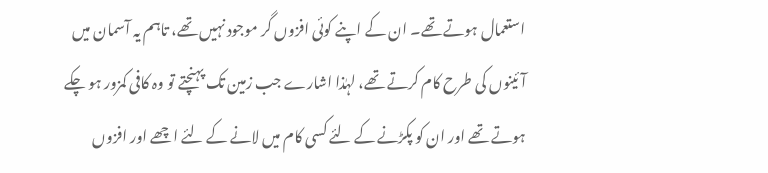استعمال ہوتے تھے۔ ان کے اپنے کوئی افزوں گر موجود نہیں تھے، تاہم یہ آسمان میں آئینوں کی طرح کام کرتے تھے، لہٰذا اشارے جب زمین تک پہنچتے تو وہ کافی کمزور ہو چکے ہوتے تھے اور ان کو پکڑنے کے لئے کسی کام میں لانے کے لئے اچھے اور افزوں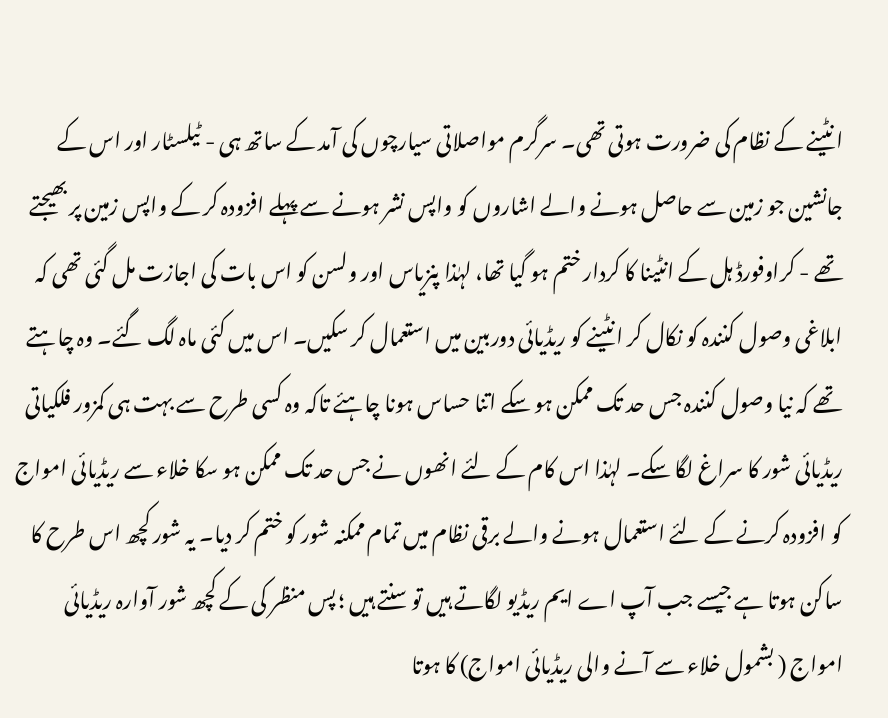انٹینے کے نظام کی ضرورت ہوتی تھی۔ سرگرم مواصلاتی سیارچوں کی آمد کے ساتھ ہی - ٹیلسٹار اور اس کے جانشین جو زمین سے حاصل ہونے والے اشاروں کو واپس نشر ہونے سے پہلے افزودہ کر کے واپس زمین پر بھیجتے تھے - کراوفورڈ ہل کے انٹینا کا کردار ختم ہو گیا تھا، لہٰذا پنزیاس اور ولسن کو اس بات کی اجازت مل گئی تھی کہ ابلاغی وصول کنندہ کو نکال کر انٹینے کو ریڈیائی دوربین میں استعمال کر سکیں۔ اس میں کئی ماہ لگ گئے۔ وہ چاہتے تھے کہ نیا وصول کنندہ جس حد تک ممکن ہو سکے اتنا حساس ہونا چاہئے تاکہ وہ کسی طرح سے بہت ہی کمزور فلکیاتی ریڈیائی شور کا سراغ لگا سکے۔ لہٰذا اس کام کے لئے انھوں نے جس حد تک ممکن ہو سکا خلاء سے ریڈیائی امواج کو افزودہ کرنے کے لئے استعمال ہونے والے برقی نظام میں تمام ممکنہ شور کو ختم کر دیا۔ یہ شور کچھ اس طرح کا ساکن ہوتا ہے جیسے جب آپ اے ایم ریڈیو لگاتے ہیں تو سنتے ہیں ؛ پس منظر کی کے کچھ شور آوارہ ریڈیائی امواج ( بشمول خلاء سے آنے والی ریڈیائی امواج) کا ہوتا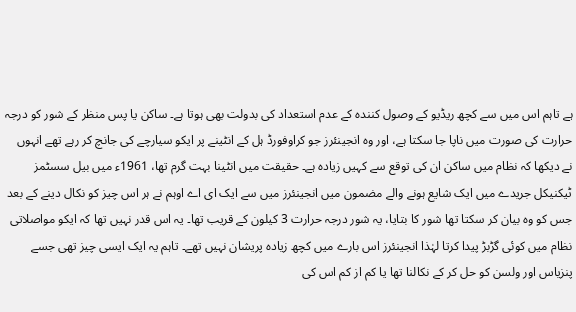ہے تاہم اس میں سے کچھ ریڈیو کے وصول کنندہ کے عدم استعداد کی بدولت بھی ہوتا ہے۔ ساکن یا پس منظر کے شور کو درجہ حرارت کی صورت میں ناپا جا سکتا ہے، اور وہ انجینئرز جو کراوفورڈ ہل کے انٹینے پر ایکو سیارچے کی جانچ کر رہے تھے انہوں نے دیکھا کہ نظام میں ساکن ان کی توقع سے کہیں زیادہ ہے۔ حقیقت میں انٹینا بہت گرم تھا، 1961ء میں بیل سسٹمز ٹیکنیکل جریدے میں ایک شایع ہونے والے مضمون میں انجینئرز میں سے ایک ای اے اوہم نے ہر اس چیز کو نکال دینے کے بعد جس کو وہ بیان کر سکتا تھا شور کا بتایا، یہ شور درجہ حرارت 3 کیلون کے قریب تھا۔ یہ اس قدر نہیں تھا کہ ایکو مواصلاتی نظام میں کوئی گڑبڑ پیدا کرتا لہٰذا انجینئرز اس بارے میں کچھ زیادہ پریشان نہیں تھے۔ تاہم یہ ایک ایسی چیز تھی جسے پنزیاس اور ولسن کو حل کر کے نکالنا تھا یا کم از کم اس کی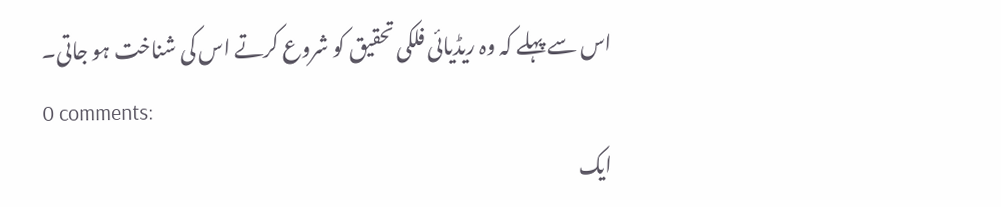اس سے پہلے کہ وہ ریڈیائی فلکی تحقیق کو شروع کرتے اس کی شناخت ہو جاتی۔
0 comments:
ایک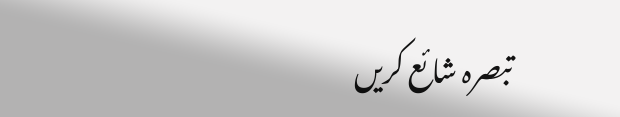تبصرہ شائع کریں